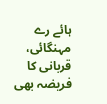ہائے رے مہنگائی، قربانی کا فریضہ بھی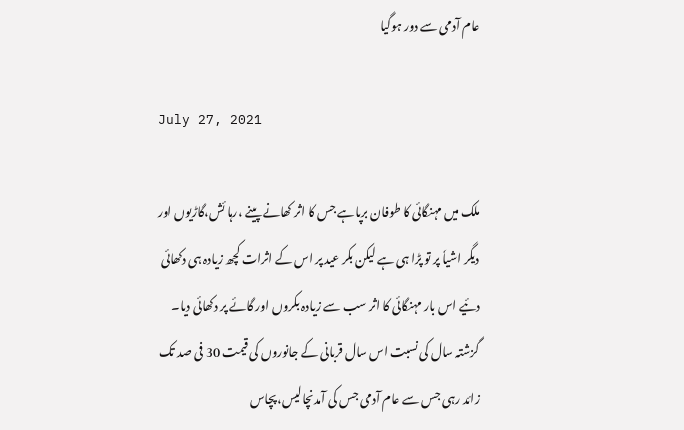عام آدمی سے دور ہوگیا

July 27, 2021

ملک میں مہنگائی کا طوفان برپاہے جس کا اثر کھانے پینے ،رہا ئش،گاڑیوں اور دیگر اشیاٗ پر تو پڑا ہی ہے لیکن بکر عید پر اس کے اثرات کچھ زیادہ ہی دکھائی دئیے اس بار مہنگائی کا اثر سب سے زیادہ بکروں اور گائے پر دکھائی دیا۔ گزشتہ سال کی نسبت اس سال قربانی کے جانوروں کی قیمت 30 فی صد تک زائد رہی جس سے عام آدمی جس کی آمدنچالیس،پچاس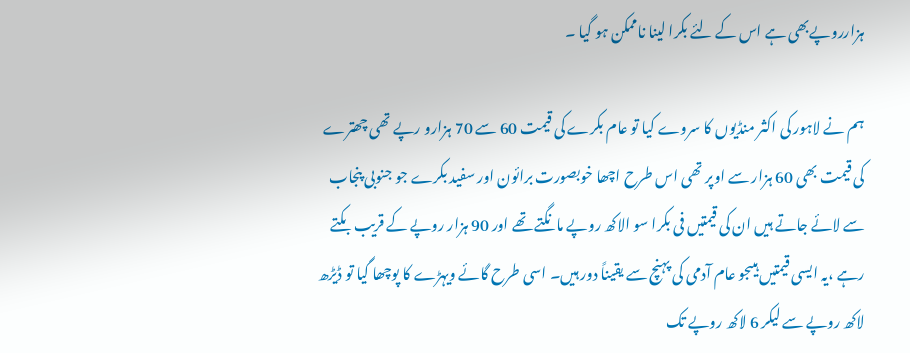ہزارروپےبھی ہے اس کے لئے بکرا لینا ناممکن ہو گیا ۔

ہم نے لاہور کی اکثر منڈیوں کا سروے کیا تو عام بکرے کی قیمت 60 سے 70 ہزارو رپے تھی چھترے کی قیمت بھی 60 ہزار سے اوپر تھی اس طرح اچھا خوبصورت برائون اور سفید بکرے جو جنوبی پنجاب سے لائے جاتے ہیں ان کی قیمتیں فی بکرا سو الاکھ روپے مانگتے تھے اور 90 ہزار روپے کے قریب بکتے رہے ،یہ ایسی قیمتیں ہیںجو عام آدمی کی پہنچ سے یقیناً دور ہیں۔ اسی طرح گائے ویہڑے کا پوچھا گیا تو ڈیڑھ لاکھ روپے سے لیکر 6 لاکھ روپے تک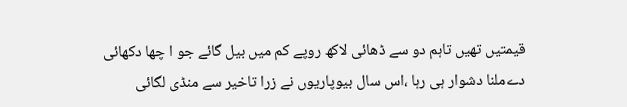قیمتیں تھیں تاہم دو سے ڈھائی لاکھ روپے کم میں بیل گائے جو ا چھا دکھائی دےملنا دشوار ہی رہا ،اس سال بیوپاریوں نے زرا تاخیر سے منڈی لگائی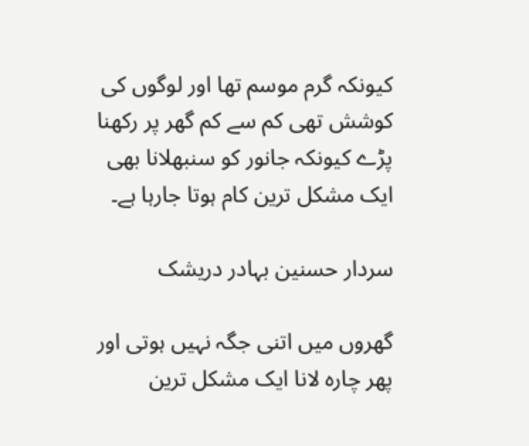کیونکہ گرم موسم تھا اور لوگوں کی کوشش تھی کم سے کم گھر پر رکھنا پڑے کیونکہ جانور کو سنبھلانا بھی ایک مشکل ترین کام ہوتا جارہا ہے۔

سردار حسنین بہادر دریشک

گھروں میں اتنی جگہ نہیں ہوتی اور پھر چارہ لانا ایک مشکل ترین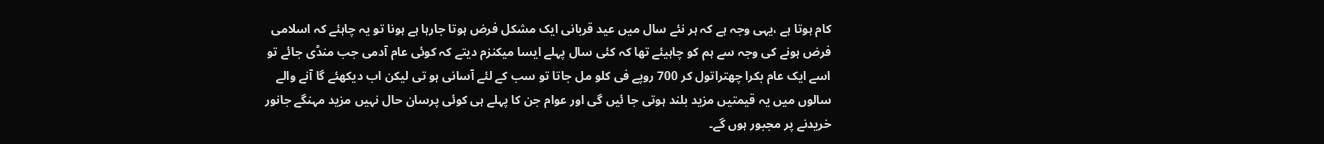کام ہوتا ہے ،یہی وجہ ہے کہ ہر نئے سال میں عید قربانی ایک مشکل فرض ہوتا جارہا ہے ہونا تو یہ چاہئے کہ اسلامی فرض ہونے کی وجہ سے ہم کو چاہیئے تھا کہ کئی سال پہلے ایسا میکنزم دیتے کہ کوئی عام آدمی جب منڈی جائے تو اسے ایک عام بکرا چھتراتول کر 700 روپے فی کلو مل جاتا تو سب کے لئے آسانی ہو تی لیکن اب دیکھئے گا آنے والے سالوں میں یہ قیمتیں مزید بلند ہوتی جا ئیں گی اور عوام جن کا پہلے ہی کوئی پرسان حال نہیں مزید مہنگے جانور خریدنے پر مجبور ہوں گے۔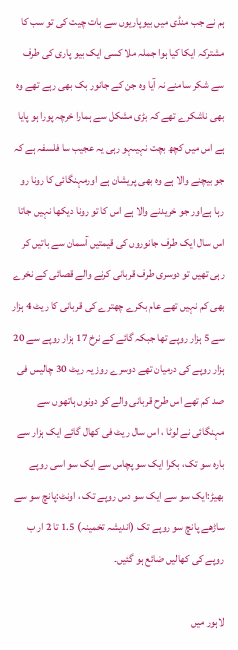ہم نے جب منڈی میں بیوپاریوں سے بات چیت کی تو سب کا مشترکہ ایکا کیا ہوا جملہ ملا کسی ایک بیو پاری کی طرف سے شکر سامنے نہ آیا وہ جن کے جانور بک بھی رہے تھے وہ بھی ناشکرے تھے کہ بڑی مشکل سے ہمارا خرچہ پورا ہو پایا ہے اس میں کچھ بچت نہیںہو رہی یہ عجیب سا فلسفہ ہے کہ جو بیچنے والا ہے وہ بھی پریشان ہے اورمہنگائی کا رونا رو رہا ہےاور جو خریدنے والا ہے اس کا تو رونا دیکھا نہیں جاتا اس سال ایک طرف جانوروں کی قیمتیں آسمان سے باتیں کر رہی تھیں تو دوسری طرف قربانی کرنے والے قصائی کے نخرے بھی کم نہیں تھے عام بکرے چھترے کی قربانی کا ریٹ 4 ہزار سے 5 ہزار روپے تھا جبکہ گائے کے نرخ 17 ہزار روپے سے 20 ہزار روپے کی درمیان تھے دوسرے روز یہ ریٹ 30 چالیس فی صد کم تھے اس طرح قربانی والے کو دونوں ہاتھوں سے مہنگائی نے لوٹا ، اس سال ریٹ فی کھال گائے ایک ہزار سے بارہ سو تک، بکرا ایک سو پچاس سے ایک سو اسی روپے بھیڑ:ایک سو سے ایک سو دس روپے تک ، اونٹ:پانچ سو سے ساڑھے پانچ سو روپے تک (اندیشہ تخمینہ) 1.5 تا 2 ار ب روپے کی کھالیں ضائع ہو گئیں۔

لاہور میں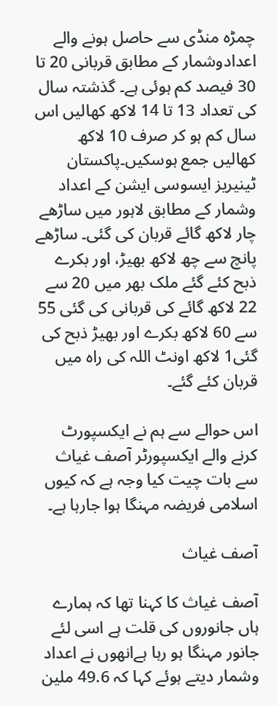چمڑہ منڈی سے حاصل ہونے والے اعدادوشمار کے مطابق قربانی 20 تا 30 فیصد کم ہوئی ہے۔ گذشتہ سال کی تعداد 13 تا 14 لاکھ کھالیں اس سال کم ہو کر صرف 10 لاکھ کھالیں جمع ہوسکیں۔پاکستان ٹینیریز ایسوسی ایشن کے اعداد وشمار کے مطابق لاہور میں ساڑھے چار لاکھ گائے قربان کی گئی۔ ساڑھے پانچ سے چھ لاکھ بھیڑ، اور بکرے ذبح کئے گئے ملک بھر میں 20 سے 22 لاکھ گائے کی قربانی کی گئی 55 سے 60 لاکھ بکرے اور بھیڑ ذبح کی گئی1 لاکھ اونٹ اللہ کی راہ میں قربان کئے گئے۔

اس حوالے سے ہم نے ایکسپورٹ کرنے والے ایکسپورٹر آصف غیاث سے بات چیت کیا وجہ ہے کہ کیوں اسلامی فریضہ مہنگا ہوا جارہا ہے۔

آصف غیاث

آصف غیاث کا کہنا تھا کہ ہمارے ہاں جانوروں کی قلت ہے اسی لئے جانور مہنگا ہو رہا ہےانھوں نے اعداد وشمار دیتے ہوئے کہا کہ 49.6 ملین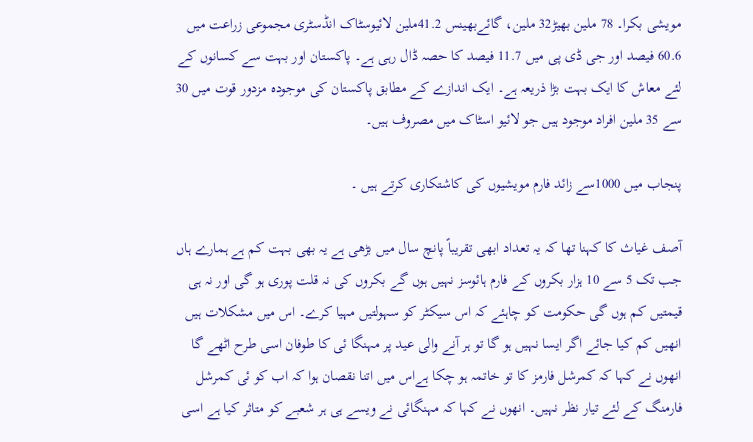مویشی بکرا۔ 78 ملین بھیڑ32 ملین، گائےبھینس 41.2ملین لائیوسٹاک انڈسٹری مجموعی زراعت میں 60.6 فیصد اور جی ڈی پی میں 11.7 فیصد کا حصہ ڈال رہی ہے۔ پاکستان اور بہت سے کسانوں کے لئے معاش کا ایک بہت بڑا ذریعہ ہے۔ ایک اندازے کے مطابق پاکستان کی موجودہ مزدور قوت میں 30 سے 35 ملین افراد موجود ہیں جو لائیو اسٹاک میں مصروف ہیں۔

پنجاب میں 1000سے زائد فارم مویشیوں کی کاشتکاری کرتے ہیں ۔

آصف غیاث کا کہنا تھا کہ یہ تعداد ابھی تقریباً پانچ سال میں بڑھی ہے یہ بھی بہت کم ہے ہمارے ہاں جب تک 5 سے 10 ہزار بکروں کے فارم ہائوسز نہیں ہوں گے بکروں کی نہ قلت پوری ہو گی اور نہ ہی قیمتیں کم ہوں گی حکومت کو چاہئے کہ اس سیکٹر کو سہولتیں مہیا کرے۔ اس میں مشکلات ہیں انھیں کم کیا جائے اگر ایسا نہیں ہو گا تو ہر آنے والی عید پر مہنگا ئی کا طوفان اسی طرح اٹھے گا انھوں نے کہا کہ کمرشل فارمز کا تو خاتمہ ہو چکا ہےاس میں اتنا نقصان ہوا کہ اب کو ئی کمرشل فارمنگ کے لئے تیار نظر نہیں۔ انھوں نے کہا کہ مہنگائی نے ویسے ہی ہر شعبے کو متاثر کیا ہے اسی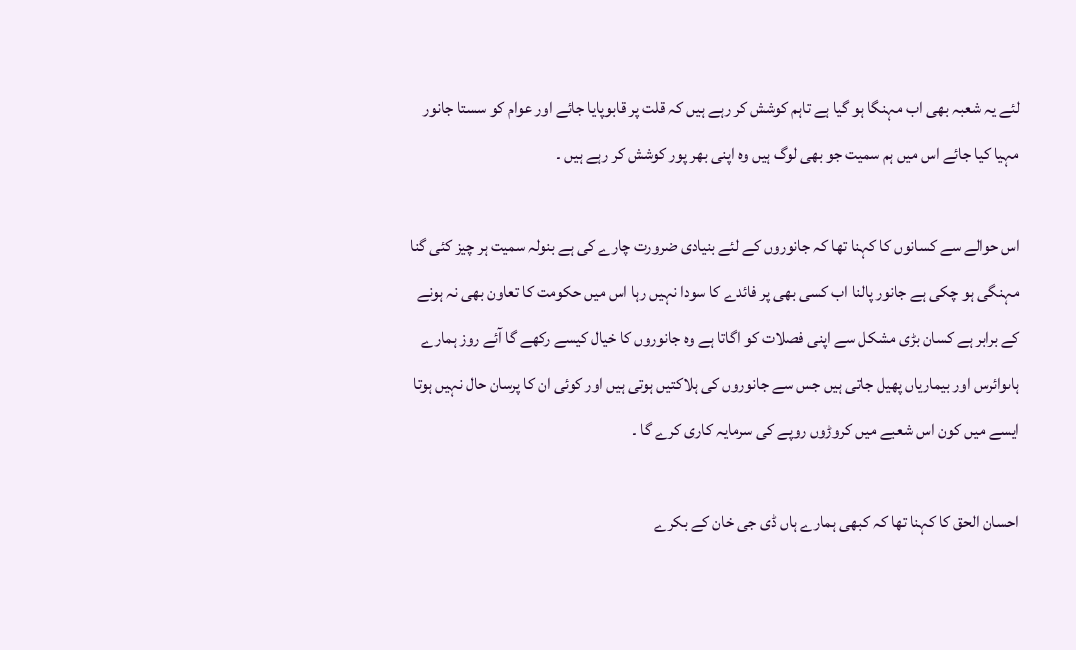لئے یہ شعبہ بھی اب مہنگا ہو گیا ہے تاہم کوشش کر رہے ہیں کہ قلت پر قابوپایا جائے اور عوام کو سستا جانور مہیا کیا جائے اس میں ہم سمیت جو بھی لوگ ہیں وہ اپنی بھر پور کوشش کر رہے ہیں ۔

اس حوالے سے کسانوں کا کہنا تھا کہ جانوروں کے لئے بنیادی ضرورت چارے کی ہے بنولہ سمیت ہر چیز کئی گنا مہنگی ہو چکی ہے جانور پالنا اب کسی بھی پر فائدے کا سودا نہیں رہا اس میں حکومت کا تعاون بھی نہ ہونے کے برابر ہے کسان بڑی مشکل سے اپنی فصلات کو اگاتا ہے وہ جانوروں کا خیال کیسے رکھے گا آئے روز ہمارے ہاںوائرس اور بیماریاں پھیل جاتی ہیں جس سے جانوروں کی ہلاکتیں ہوتی ہیں اور کوئی ان کا پرسان حال نہیں ہوتا ایسے میں کون اس شعبے میں کروڑوں روپے کی سرمایہ کاری کرے گا ۔

احسان الحق کا کہنا تھا کہ کبھی ہمارے ہاں ڈی جی خان کے بکرے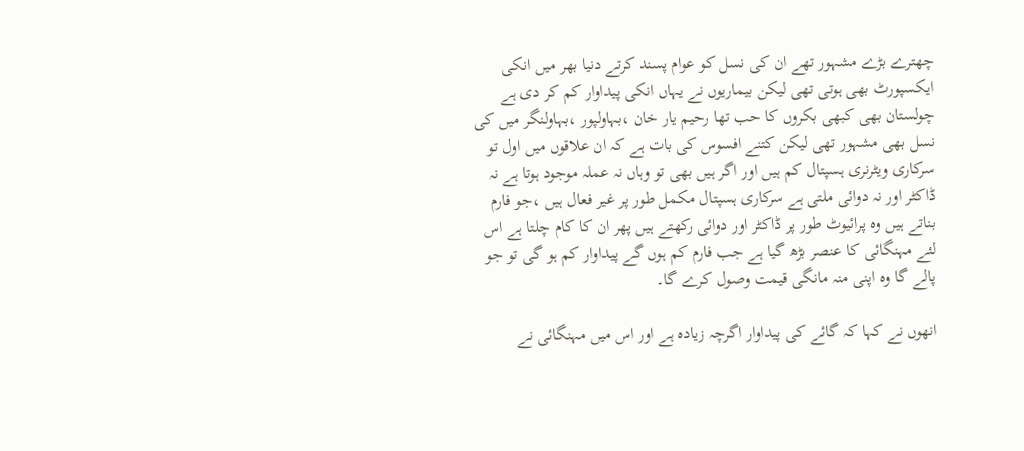چھترے بڑے مشہور تھے ان کی نسل کو عوام پسند کرتے دنیا بھر میں انکی ایکسپورٹ بھی ہوتی تھی لیکن بیماریوں نے یہاں انکی پیداوار کم کر دی ہے چولستان بھی کبھی بکروں کا حب تھا رحیم یار خان ،بہاولپور ،بہاولنگر میں کی نسل بھی مشہور تھی لیکن کتنے افسوس کی بات ہے کہ ان علاقوں میں اول تو سرکاری ویٹرنری ہسپتال کم ہیں اور اگر ہیں بھی تو وہاں نہ عملہ موجود ہوتا ہے نہ ڈاکٹر اور نہ دوائی ملتی ہے سرکاری ہسپتال مکمل طور پر غیر فعال ہیں ،جو فارم بناتے ہیں وہ پرائیوٹ طور پر ڈاکٹر اور دوائی رکھتے ہیں پھر ان کا کام چلتا ہے اس لئے مہنگائی کا عنصر بڑھ گیا ہے جب فارم کم ہوں گے پیداوار کم ہو گی تو جو پالے گا وہ اپنی منہ مانگی قیمت وصول کرے گا۔

انھوں نے کہا کہ گائے کی پیداوار اگرچہ زیادہ ہے اور اس میں مہنگائی نے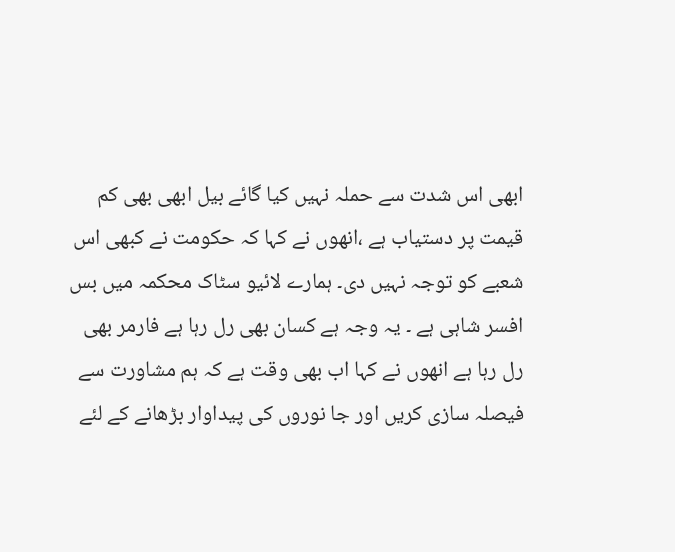ابھی اس شدت سے حملہ نہیں کیا گائے بیل ابھی بھی کم قیمت پر دستیاب ہے ،انھوں نے کہا کہ حکومت نے کبھی اس شعبے کو توجہ نہیں دی۔ ہمارے لائیو سٹاک محکمہ میں بس افسر شاہی ہے ۔ یہ وجہ ہے کسان بھی رل رہا ہے فارمر بھی رل رہا ہے انھوں نے کہا اب بھی وقت ہے کہ ہم مشاورت سے فیصلہ سازی کریں اور جا نوروں کی پیداوار بڑھانے کے لئے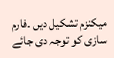میکنزم تشکیل دیں ۔فارم سازی کو توجہ دی جائے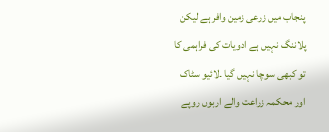پنجاب میں زرعی زمین وافر ہے لیکن پلاننگ نہیں ہے ادویات کی فراہمی کا تو کبھی سوچا نہیں گیا ۔لائیو سٹاک اور محکمہ زراعت والے اربوں روپے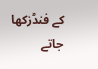کے فنڈزکھا جاتے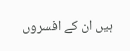ہیں ان کے افسروں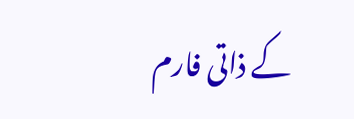کے ذاتی فارم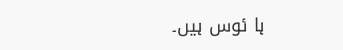ہا ئوس ہیں۔